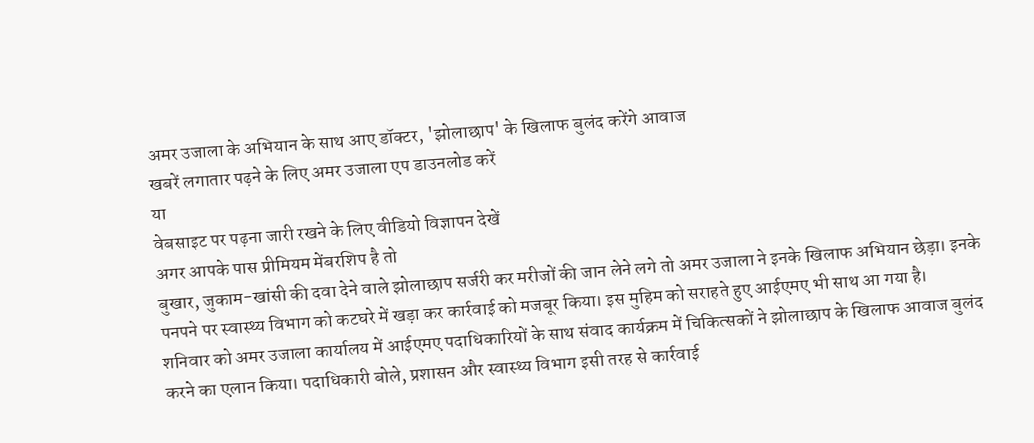अमर उजाला के अभियान के साथ आए डॉक्टर, 'झोलाछाप' के खिलाफ बुलंद करेंगे आवाज
खबरें लगातार पढ़ने के लिए अमर उजाला एप डाउनलोड करें
या
वेबसाइट पर पढ़ना जारी रखने के लिए वीडियो विज्ञापन देखें
अगर आपके पास प्रीमियम मेंबरशिप है तो
बुखार, जुकाम-खांसी की दवा देने वाले झोलाछाप सर्जरी कर मरीजों की जान लेने लगे तो अमर उजाला ने इनके खिलाफ अभियान छेड़ा। इनके पनपने पर स्वास्थ्य विभाग को कटघरे में खड़ा कर कार्रवाई को मजबूर किया। इस मुहिम को सराहते हुए आईएमए भी साथ आ गया है।
शनिवार को अमर उजाला कार्यालय में आईएमए पदाधिकारियों के साथ संवाद कार्यक्रम में चिकित्सकों ने झोलाछाप के खिलाफ आवाज बुलंद करने का एलान किया। पदाधिकारी बोले, प्रशासन और स्वास्थ्य विभाग इसी तरह से कार्रवाई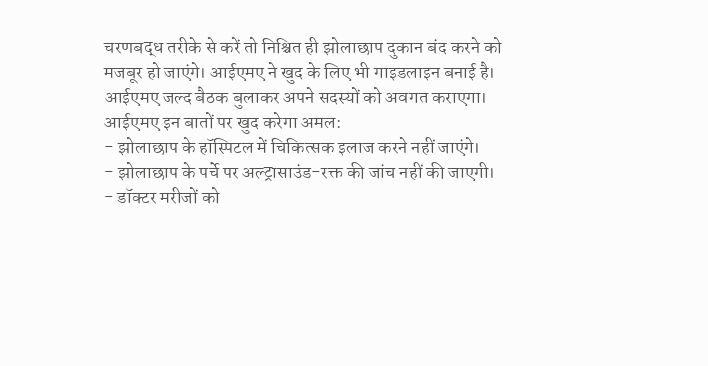चरणबद्ध तरीके से करें तो निश्चित ही झोलाछाप दुकान बंद करने को मजबूर हो जाएंगे। आईएमए ने खुद के लिए भी गाइडलाइन बनाई है। आईएमए जल्द बैठक बुलाकर अपने सदस्यों को अवगत कराएगा।
आईएमए इन बातों पर खुद करेगा अमल:
- झोलाछाप के हॉस्पिटल में चिकित्सक इलाज करने नहीं जाएंगे।
- झोलाछाप के पर्चे पर अल्ट्रासाउंड-रक्त की जांच नहीं की जाएगी।
- डॉक्टर मरीजों को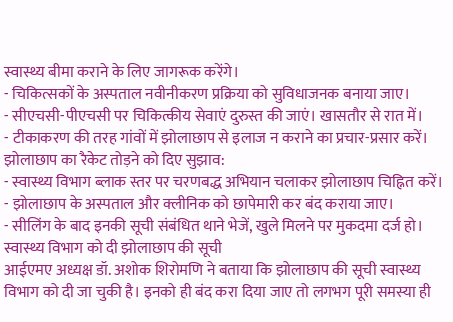स्वास्थ्य बीमा कराने के लिए जागरूक करेंगे।
- चिकित्सकों के अस्पताल नवीनीकरण प्रक्रिया को सुविधाजनक बनाया जाए।
- सीएचसी-पीएचसी पर चिकित्कीय सेवाएं दुरुस्त की जाएं। खासतौर से रात में।
- टीकाकरण की तरह गांवों में झोलाछाप से इलाज न कराने का प्रचार-प्रसार करें।
झोलाछाप का रैकेट तोड़ने को दिए सुझाव:
- स्वास्थ्य विभाग ब्लाक स्तर पर चरणबद्ध अभियान चलाकर झोलाछाप चिह्नित करें।
- झोलाछाप के अस्पताल और क्लीनिक को छापेमारी कर बंद कराया जाए।
- सीलिंग के बाद इनकी सूची संबंधित थाने भेजें, खुले मिलने पर मुकदमा दर्ज हो।
स्वास्थ्य विभाग को दी झोलाछाप की सूची
आईएमए अध्यक्ष डॉ. अशोक शिरोमणि ने बताया कि झोलाछाप की सूची स्वास्थ्य विभाग को दी जा चुकी है। इनको ही बंद करा दिया जाए तो लगभग पूरी समस्या ही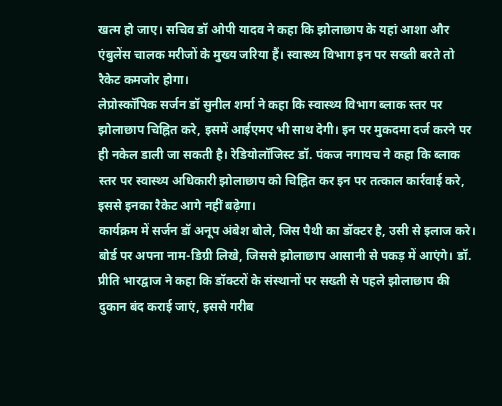खत्म हो जाए। सचिव डॉ ओपी यादव ने कहा कि झोलाछाप के यहां आशा और एंबुलेंस चालक मरीजों के मुख्य जरिया हैं। स्वास्थ्य विभाग इन पर सख्ती बरते तो रैकेट कमजोर होगा।
लेप्रोस्कॉपिक सर्जन डॉ सुनील शर्मा ने कहा कि स्वास्थ्य विभाग ब्लाक स्तर पर झोलाछाप चिह्नित करे, इसमें आईएमए भी साथ देगी। इन पर मुकदमा दर्ज करने पर ही नकेल डाली जा सकती है। रेडियोलॉजिस्ट डॉ. पंकज नगायच ने कहा कि ब्लाक स्तर पर स्वास्थ्य अधिकारी झोलाछाप को चिह्नित कर इन पर तत्काल कार्रवाई करे, इससे इनका रैकेट आगे नहीं बढ़ेगा।
कार्यक्रम में सर्जन डॉ अनूप अंबेश बोले, जिस पैथी का डॉक्टर है, उसी से इलाज करे। बोर्ड पर अपना नाम-डिग्री लिखे, जिससे झोलाछाप आसानी से पकड़ में आएंगे। डॉ. प्रीति भारद्वाज ने कहा कि डॉक्टरों के संस्थानों पर सख्ती से पहले झोलाछाप की दुकान बंद कराई जाएं, इससे गरीब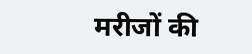मरीजों की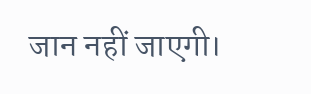जान नहीं जाएगी।